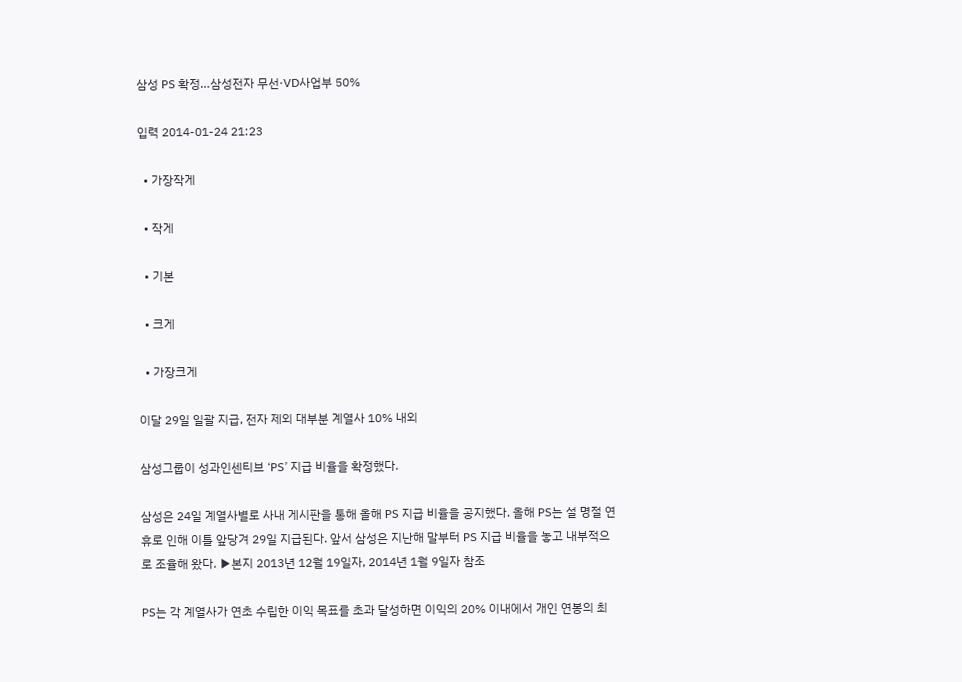삼성 PS 확정…삼성전자 무선·VD사업부 50%

입력 2014-01-24 21:23

  • 가장작게

  • 작게

  • 기본

  • 크게

  • 가장크게

이달 29일 일괄 지급, 전자 제외 대부분 계열사 10% 내외

삼성그룹이 성과인센티브 ‘PS’ 지급 비율을 확정했다.

삼성은 24일 계열사별로 사내 게시판을 통해 올해 PS 지급 비율을 공지했다. 올해 PS는 설 명절 연휴로 인해 이틀 앞당겨 29일 지급된다. 앞서 삼성은 지난해 말부터 PS 지급 비율을 놓고 내부적으로 조율해 왔다. ▶본지 2013년 12월 19일자, 2014년 1월 9일자 참조

PS는 각 계열사가 연초 수립한 이익 목표를 초과 달성하면 이익의 20% 이내에서 개인 연봉의 최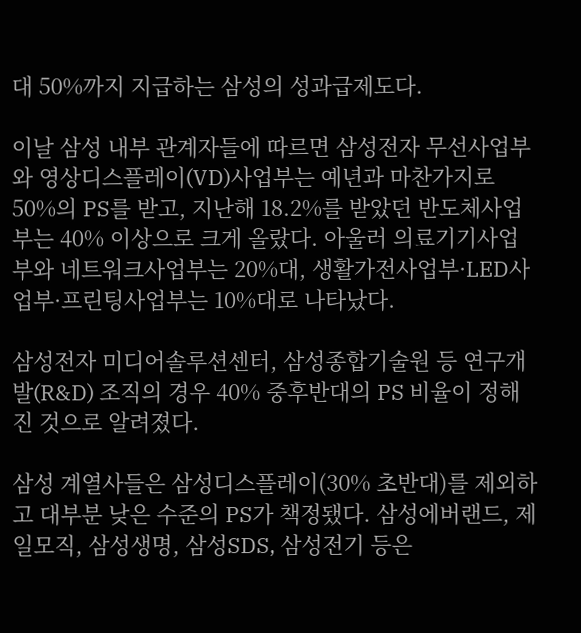대 50%까지 지급하는 삼성의 성과급제도다.

이날 삼성 내부 관계자들에 따르면 삼성전자 무선사업부와 영상디스플레이(VD)사업부는 예년과 마찬가지로 50%의 PS를 받고, 지난해 18.2%를 받았던 반도체사업부는 40% 이상으로 크게 올랐다. 아울러 의료기기사업부와 네트워크사업부는 20%대, 생활가전사업부·LED사업부·프린팅사업부는 10%대로 나타났다.

삼성전자 미디어솔루션센터, 삼성종합기술원 등 연구개발(R&D) 조직의 경우 40% 중후반대의 PS 비율이 정해진 것으로 알려졌다.

삼성 계열사들은 삼성디스플레이(30% 초반대)를 제외하고 대부분 낮은 수준의 PS가 책정됐다. 삼성에버랜드, 제일모직, 삼성생명, 삼성SDS, 삼성전기 등은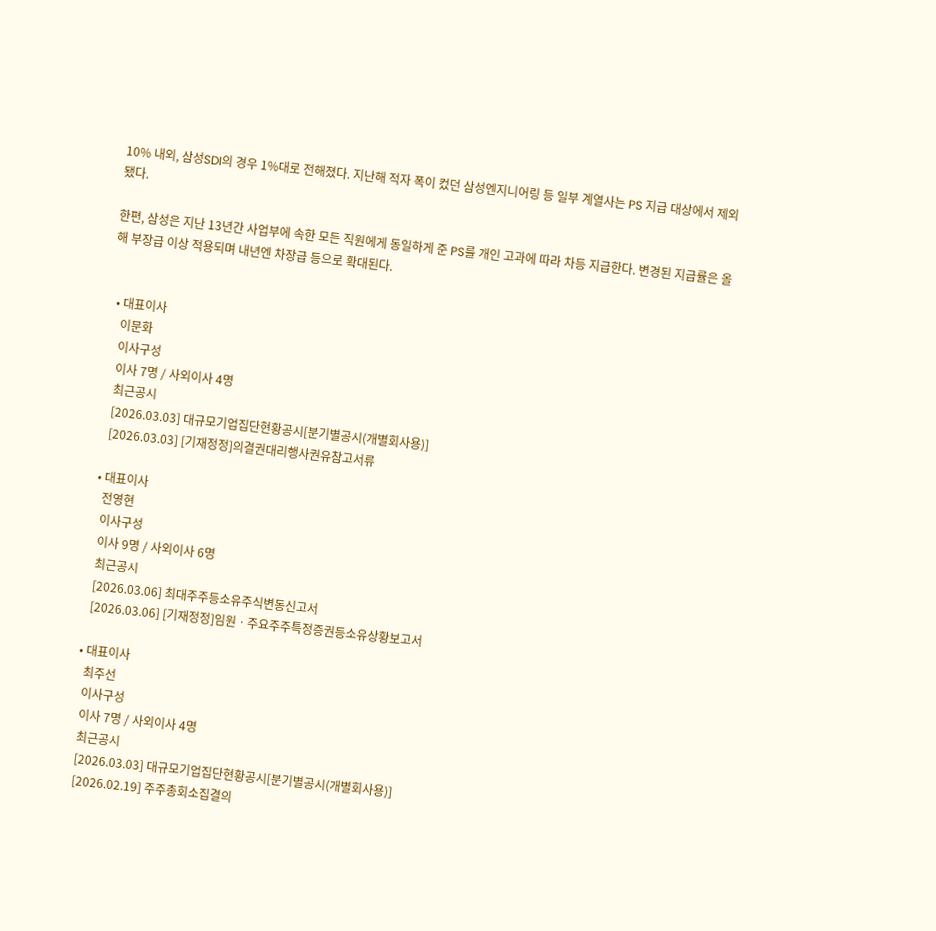10% 내외, 삼성SDI의 경우 1%대로 전해졌다. 지난해 적자 폭이 컸던 삼성엔지니어링 등 일부 계열사는 PS 지급 대상에서 제외됐다.

한편, 삼성은 지난 13년간 사업부에 속한 모든 직원에게 동일하게 준 PS를 개인 고과에 따라 차등 지급한다. 변경된 지급률은 올해 부장급 이상 적용되며 내년엔 차장급 등으로 확대된다.


  • 대표이사
    이문화
    이사구성
    이사 7명 / 사외이사 4명
    최근공시
    [2026.03.03] 대규모기업집단현황공시[분기별공시(개별회사용)]
    [2026.03.03] [기재정정]의결권대리행사권유참고서류

  • 대표이사
    전영현
    이사구성
    이사 9명 / 사외이사 6명
    최근공시
    [2026.03.06] 최대주주등소유주식변동신고서
    [2026.03.06] [기재정정]임원ㆍ주요주주특정증권등소유상황보고서

  • 대표이사
    최주선
    이사구성
    이사 7명 / 사외이사 4명
    최근공시
    [2026.03.03] 대규모기업집단현황공시[분기별공시(개별회사용)]
    [2026.02.19] 주주총회소집결의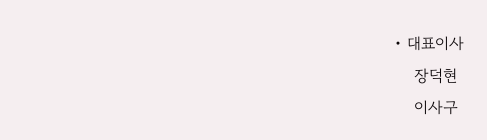• 대표이사
    장덕현
    이사구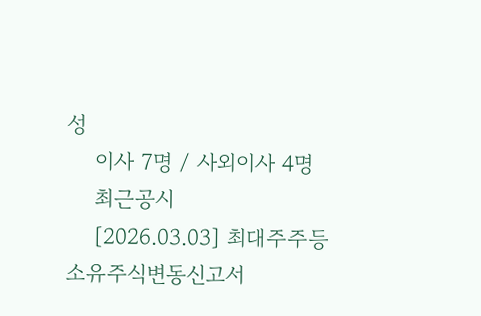성
    이사 7명 / 사외이사 4명
    최근공시
    [2026.03.03] 최대주주등소유주식변동신고서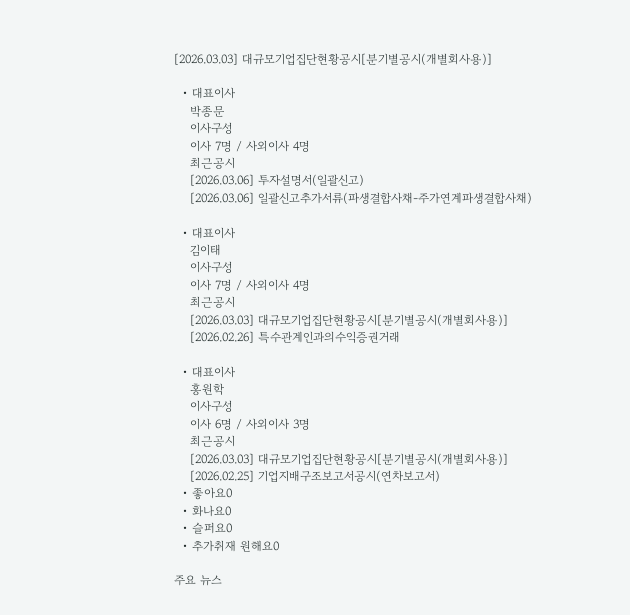[2026.03.03] 대규모기업집단현황공시[분기별공시(개별회사용)]

  • 대표이사
    박종문
    이사구성
    이사 7명 / 사외이사 4명
    최근공시
    [2026.03.06] 투자설명서(일괄신고)
    [2026.03.06] 일괄신고추가서류(파생결합사채-주가연계파생결합사채)

  • 대표이사
    김이태
    이사구성
    이사 7명 / 사외이사 4명
    최근공시
    [2026.03.03] 대규모기업집단현황공시[분기별공시(개별회사용)]
    [2026.02.26] 특수관계인과의수익증권거래

  • 대표이사
    홍원학
    이사구성
    이사 6명 / 사외이사 3명
    최근공시
    [2026.03.03] 대규모기업집단현황공시[분기별공시(개별회사용)]
    [2026.02.25] 기업지배구조보고서공시(연차보고서)
  • 좋아요0
  • 화나요0
  • 슬퍼요0
  • 추가취재 원해요0

주요 뉴스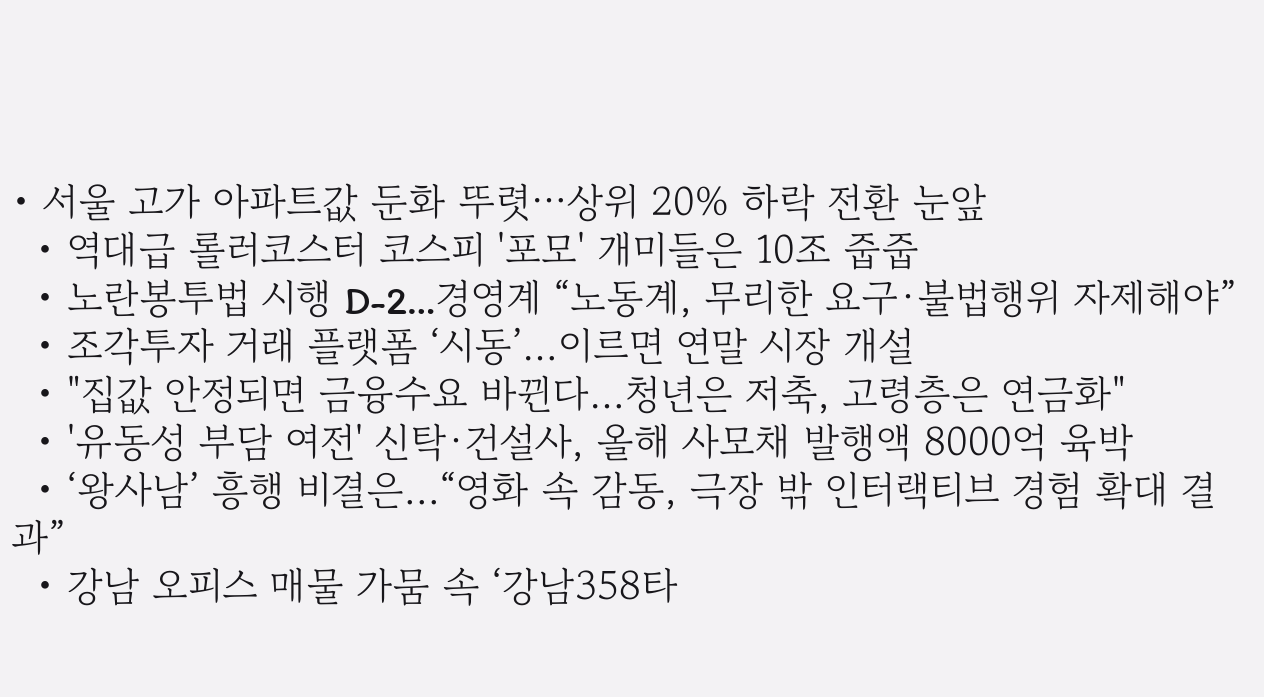• 서울 고가 아파트값 둔화 뚜렷⋯상위 20% 하락 전환 눈앞
  • 역대급 롤러코스터 코스피 '포모' 개미들은 10조 줍줍
  • 노란봉투법 시행 D-2…경영계 “노동계, 무리한 요구·불법행위 자제해야”
  • 조각투자 거래 플랫폼 ‘시동’…이르면 연말 시장 개설
  • "집값 안정되면 금융수요 바뀐다…청년은 저축, 고령층은 연금화"
  • '유동성 부담 여전' 신탁·건설사, 올해 사모채 발행액 8000억 육박
  • ‘왕사남’ 흥행 비결은...“영화 속 감동, 극장 밖 인터랙티브 경험 확대 결과”
  • 강남 오피스 매물 가뭄 속 ‘강남358타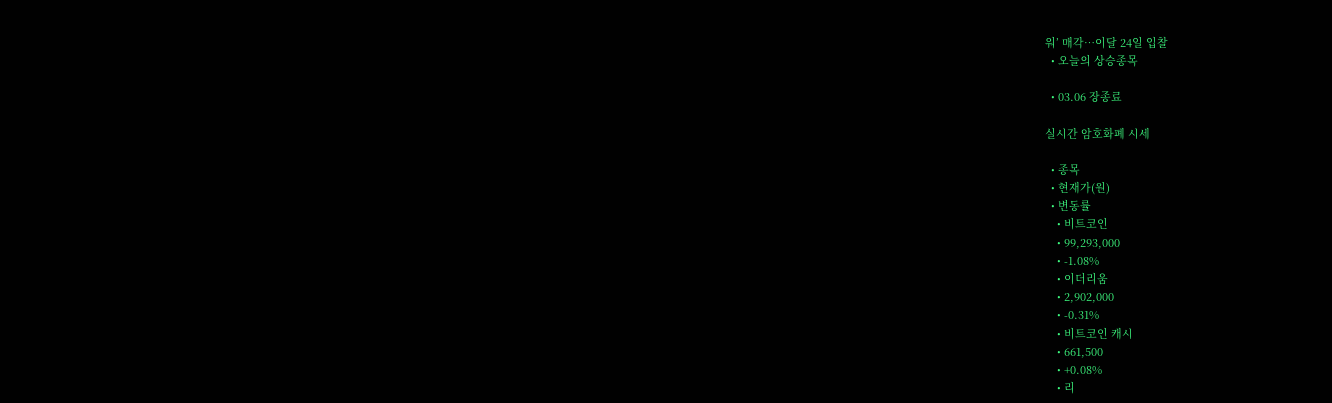워’ 매각…이달 24일 입찰
  • 오늘의 상승종목

  • 03.06 장종료

실시간 암호화폐 시세

  • 종목
  • 현재가(원)
  • 변동률
    • 비트코인
    • 99,293,000
    • -1.08%
    • 이더리움
    • 2,902,000
    • -0.31%
    • 비트코인 캐시
    • 661,500
    • +0.08%
    • 리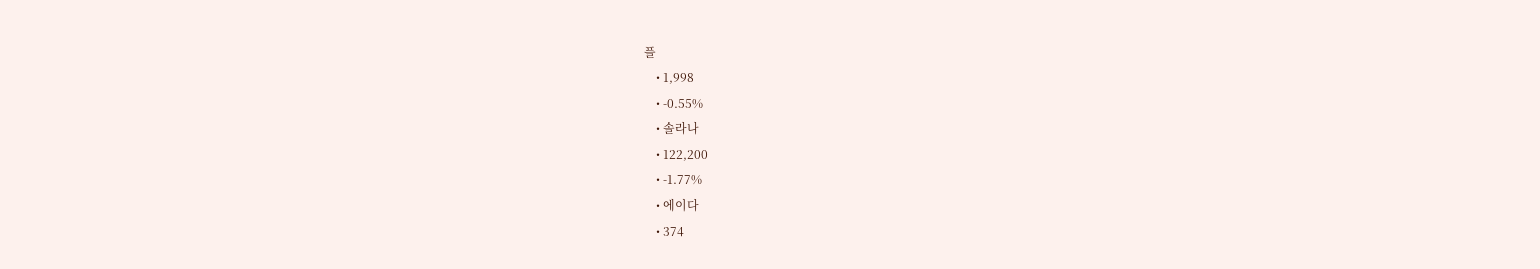플
    • 1,998
    • -0.55%
    • 솔라나
    • 122,200
    • -1.77%
    • 에이다
    • 374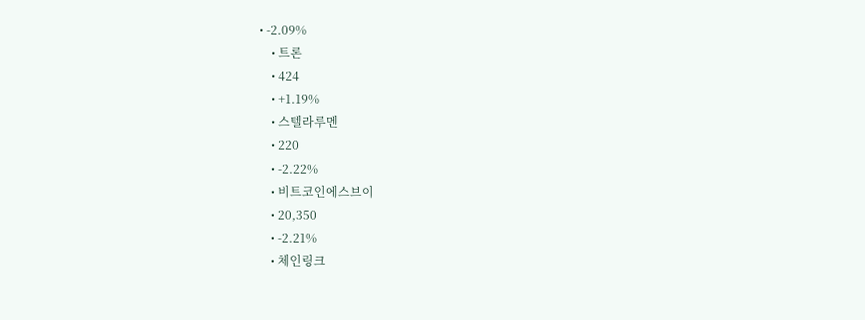• -2.09%
    • 트론
    • 424
    • +1.19%
    • 스텔라루멘
    • 220
    • -2.22%
    • 비트코인에스브이
    • 20,350
    • -2.21%
    • 체인링크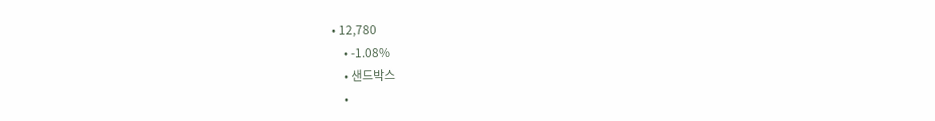• 12,780
    • -1.08%
    • 샌드박스
    •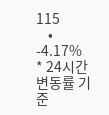115
    • -4.17%
* 24시간 변동률 기준